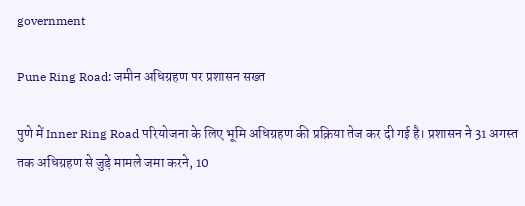government

Pune Ring Road: जमीन अधिग्रहण पर प्रशासन सख्त

पुणे में Inner Ring Road परियोजना के लिए भूमि अधिग्रहण की प्रक्रिया तेज कर दी गई है। प्रशासन ने 31 अगस्त तक अधिग्रहण से जुड़े मामले जमा करने, 10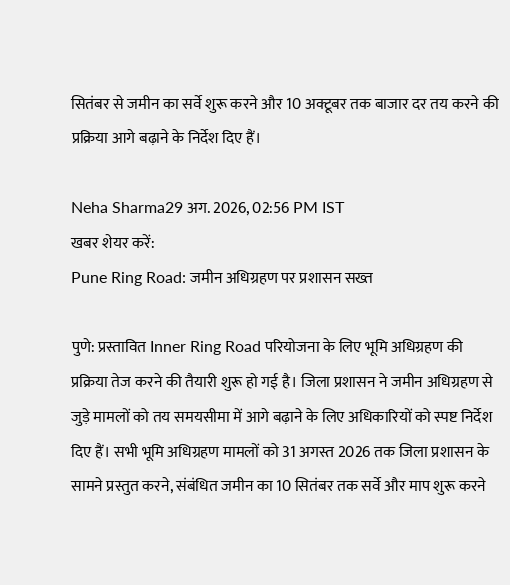सितंबर से जमीन का सर्वे शुरू करने और 10 अक्टूबर तक बाजार दर तय करने की प्रक्रिया आगे बढ़ाने के निर्देश दिए हैं।

Neha Sharma29 अग. 2026, 02:56 PM IST
खबर शेयर करें:
Pune Ring Road: जमीन अधिग्रहण पर प्रशासन सख्त

पुणे: प्रस्तावित Inner Ring Road परियोजना के लिए भूमि अधिग्रहण की प्रक्रिया तेज करने की तैयारी शुरू हो गई है। जिला प्रशासन ने जमीन अधिग्रहण से जुड़े मामलों को तय समयसीमा में आगे बढ़ाने के लिए अधिकारियों को स्पष्ट निर्देश दिए हैं। सभी भूमि अधिग्रहण मामलों को 31 अगस्त 2026 तक जिला प्रशासन के सामने प्रस्तुत करने, संबंधित जमीन का 10 सितंबर तक सर्वे और माप शुरू करने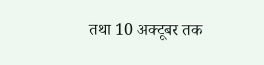तथा 10 अक्टूबर तक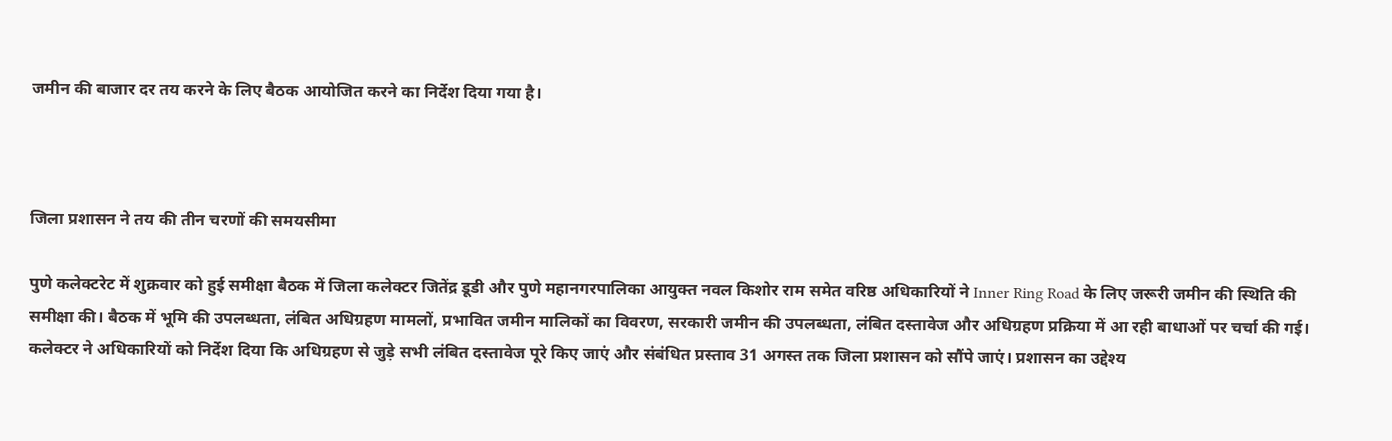जमीन की बाजार दर तय करने के लिए बैठक आयोजित करने का निर्देश दिया गया है।



जिला प्रशासन ने तय की तीन चरणों की समयसीमा

पुणे कलेक्टरेट में शुक्रवार को हुई समीक्षा बैठक में जिला कलेक्टर जितेंद्र डूडी और पुणे महानगरपालिका आयुक्त नवल किशोर राम समेत वरिष्ठ अधिकारियों ने Inner Ring Road के लिए जरूरी जमीन की स्थिति की समीक्षा की। बैठक में भूमि की उपलब्धता, लंबित अधिग्रहण मामलों, प्रभावित जमीन मालिकों का विवरण, सरकारी जमीन की उपलब्धता, लंबित दस्तावेज और अधिग्रहण प्रक्रिया में आ रही बाधाओं पर चर्चा की गई। कलेक्टर ने अधिकारियों को निर्देश दिया कि अधिग्रहण से जुड़े सभी लंबित दस्तावेज पूरे किए जाएं और संबंधित प्रस्ताव 31 अगस्त तक जिला प्रशासन को सौंपे जाएं। प्रशासन का उद्देश्य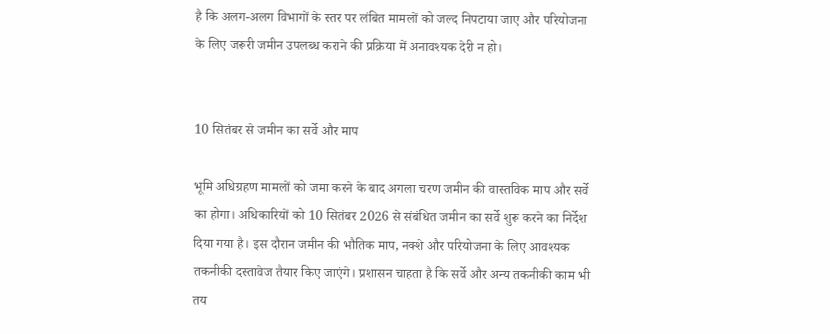है कि अलग-अलग विभागों के स्तर पर लंबित मामलों को जल्द निपटाया जाए और परियोजना के लिए जरूरी जमीन उपलब्ध कराने की प्रक्रिया में अनावश्यक देरी न हो।


10 सितंबर से जमीन का सर्वे और माप

भूमि अधिग्रहण मामलों को जमा करने के बाद अगला चरण जमीन की वास्तविक माप और सर्वे का होगा। अधिकारियों को 10 सितंबर 2026 से संबंधित जमीन का सर्वे शुरू करने का निर्देश दिया गया है। इस दौरान जमीन की भौतिक माप, नक्शे और परियोजना के लिए आवश्यक तकनीकी दस्तावेज तैयार किए जाएंगे। प्रशासन चाहता है कि सर्वे और अन्य तकनीकी काम भी तय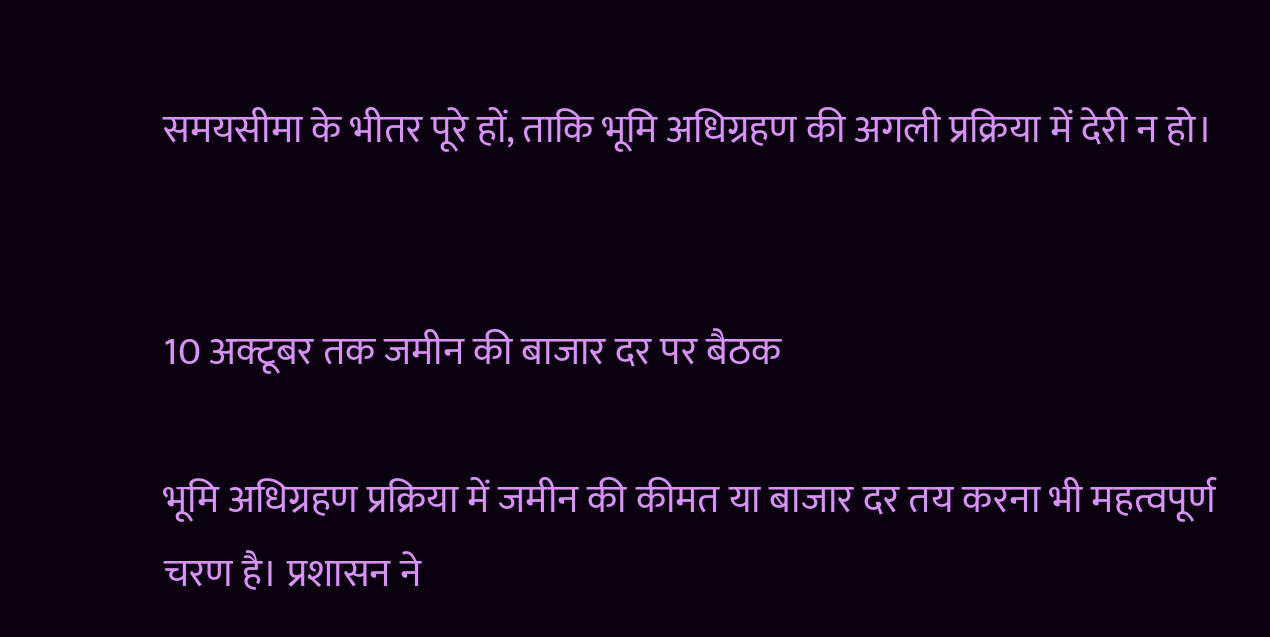समयसीमा के भीतर पूरे हों, ताकि भूमि अधिग्रहण की अगली प्रक्रिया में देरी न हो।


10 अक्टूबर तक जमीन की बाजार दर पर बैठक

भूमि अधिग्रहण प्रक्रिया में जमीन की कीमत या बाजार दर तय करना भी महत्वपूर्ण चरण है। प्रशासन ने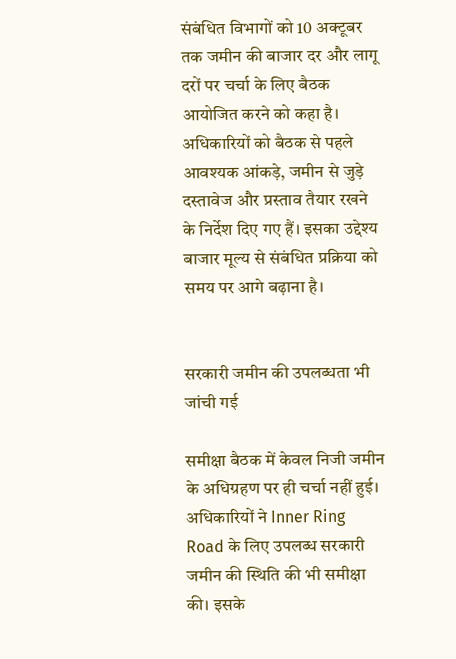संबंधित विभागों को 10 अक्टूबर तक जमीन की बाजार दर और लागू दरों पर चर्चा के लिए बैठक आयोजित करने को कहा है। अधिकारियों को बैठक से पहले आवश्यक आंकड़े, जमीन से जुड़े दस्तावेज और प्रस्ताव तैयार रखने के निर्देश दिए गए हैं। इसका उद्देश्य बाजार मूल्य से संबंधित प्रक्रिया को समय पर आगे बढ़ाना है।


सरकारी जमीन की उपलब्धता भी जांची गई

समीक्षा बैठक में केवल निजी जमीन के अधिग्रहण पर ही चर्चा नहीं हुई। अधिकारियों ने Inner Ring Road के लिए उपलब्ध सरकारी जमीन की स्थिति की भी समीक्षा की। इसके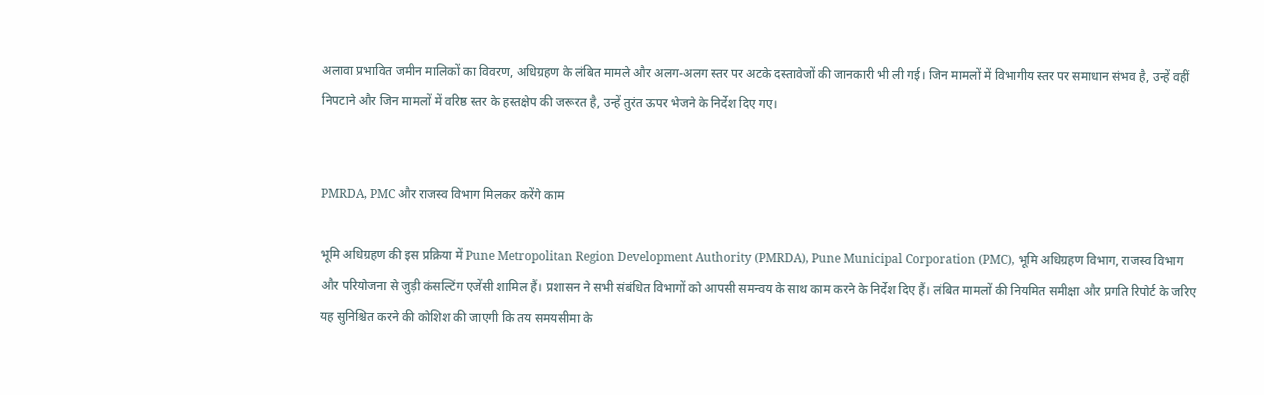अलावा प्रभावित जमीन मालिकों का विवरण, अधिग्रहण के लंबित मामले और अलग-अलग स्तर पर अटके दस्तावेजों की जानकारी भी ली गई। जिन मामलों में विभागीय स्तर पर समाधान संभव है, उन्हें वहीं निपटाने और जिन मामलों में वरिष्ठ स्तर के हस्तक्षेप की जरूरत है, उन्हें तुरंत ऊपर भेजने के निर्देश दिए गए।


PMRDA, PMC और राजस्व विभाग मिलकर करेंगे काम

भूमि अधिग्रहण की इस प्रक्रिया में Pune Metropolitan Region Development Authority (PMRDA), Pune Municipal Corporation (PMC), भूमि अधिग्रहण विभाग, राजस्व विभाग और परियोजना से जुड़ी कंसल्टिंग एजेंसी शामिल हैं। प्रशासन ने सभी संबंधित विभागों को आपसी समन्वय के साथ काम करने के निर्देश दिए हैं। लंबित मामलों की नियमित समीक्षा और प्रगति रिपोर्ट के जरिए यह सुनिश्चित करने की कोशिश की जाएगी कि तय समयसीमा के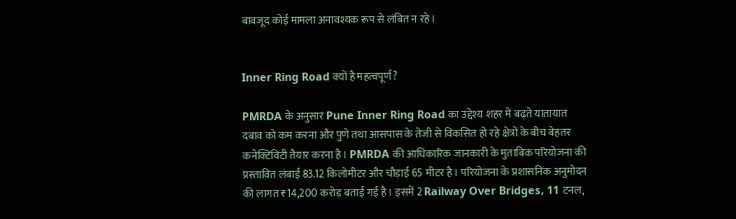बावजूद कोई मामला अनावश्यक रूप से लंबित न रहे।


Inner Ring Road क्यों है महत्वपूर्ण?

PMRDA के अनुसार Pune Inner Ring Road का उद्देश्य शहर में बढ़ते यातायात दबाव को कम करना और पुणे तथा आसपास के तेजी से विकसित हो रहे क्षेत्रों के बीच बेहतर कनेक्टिविटी तैयार करना है। PMRDA की आधिकारिक जानकारी के मुताबिक परियोजना की प्रस्तावित लंबाई 83.12 किलोमीटर और चौड़ाई 65 मीटर है। परियोजना के प्रशासनिक अनुमोदन की लागत ₹14,200 करोड़ बताई गई है। इसमें 2 Railway Over Bridges, 11 टनल,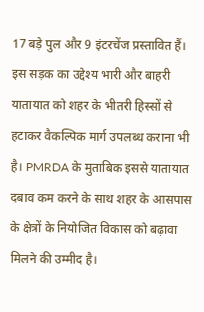17 बड़े पुल और 9 इंटरचेंज प्रस्तावित हैं। इस सड़क का उद्देश्य भारी और बाहरी यातायात को शहर के भीतरी हिस्सों से हटाकर वैकल्पिक मार्ग उपलब्ध कराना भी है। PMRDA के मुताबिक इससे यातायात दबाव कम करने के साथ शहर के आसपास के क्षेत्रों के नियोजित विकास को बढ़ावा मिलने की उम्मीद है।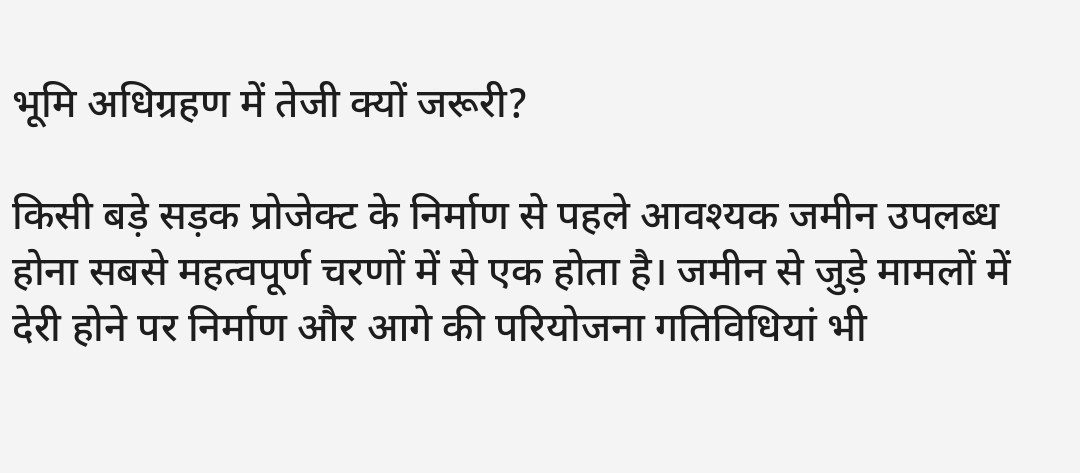भूमि अधिग्रहण में तेजी क्यों जरूरी?

किसी बड़े सड़क प्रोजेक्ट के निर्माण से पहले आवश्यक जमीन उपलब्ध होना सबसे महत्वपूर्ण चरणों में से एक होता है। जमीन से जुड़े मामलों में देरी होने पर निर्माण और आगे की परियोजना गतिविधियां भी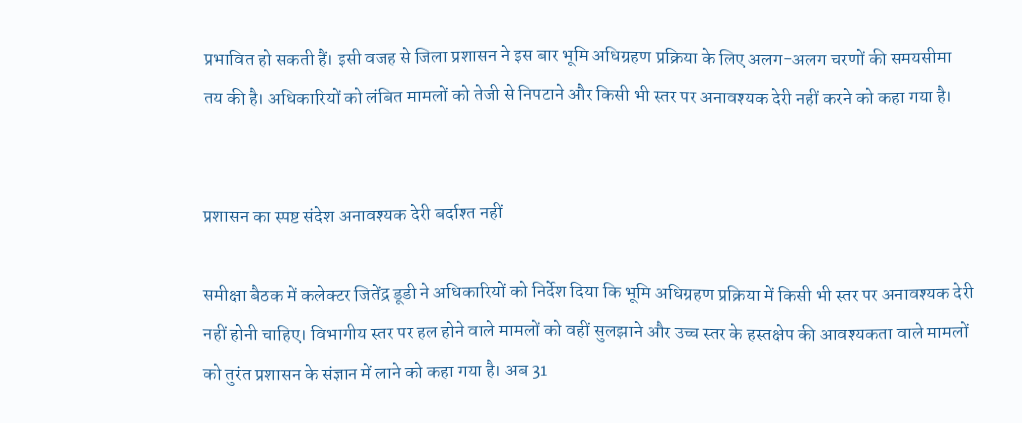प्रभावित हो सकती हैं। इसी वजह से जिला प्रशासन ने इस बार भूमि अधिग्रहण प्रक्रिया के लिए अलग-अलग चरणों की समयसीमा तय की है। अधिकारियों को लंबित मामलों को तेजी से निपटाने और किसी भी स्तर पर अनावश्यक देरी नहीं करने को कहा गया है।


प्रशासन का स्पष्ट संदेश अनावश्यक देरी बर्दाश्त नहीं

समीक्षा बैठक में कलेक्टर जितेंद्र डूडी ने अधिकारियों को निर्देश दिया कि भूमि अधिग्रहण प्रक्रिया में किसी भी स्तर पर अनावश्यक देरी नहीं होनी चाहिए। विभागीय स्तर पर हल होने वाले मामलों को वहीं सुलझाने और उच्च स्तर के हस्तक्षेप की आवश्यकता वाले मामलों को तुरंत प्रशासन के संज्ञान में लाने को कहा गया है। अब 31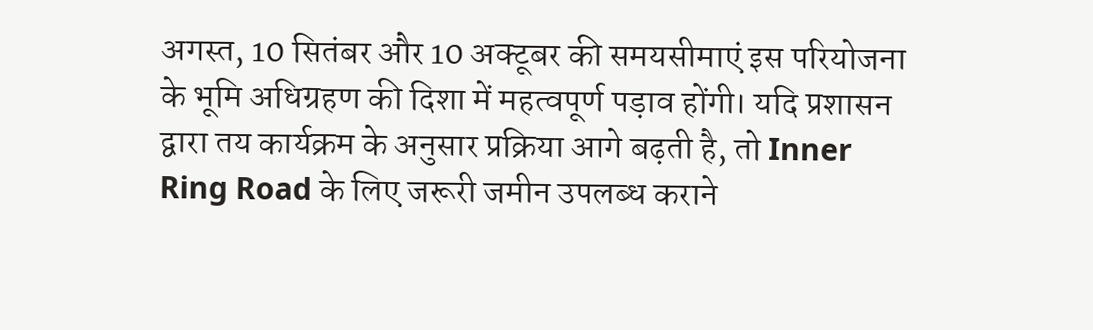अगस्त, 10 सितंबर और 10 अक्टूबर की समयसीमाएं इस परियोजना के भूमि अधिग्रहण की दिशा में महत्वपूर्ण पड़ाव होंगी। यदि प्रशासन द्वारा तय कार्यक्रम के अनुसार प्रक्रिया आगे बढ़ती है, तो Inner Ring Road के लिए जरूरी जमीन उपलब्ध कराने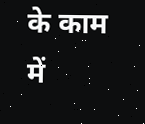के काम में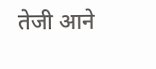तेजी आने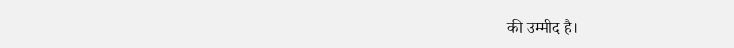की उम्मीद है।